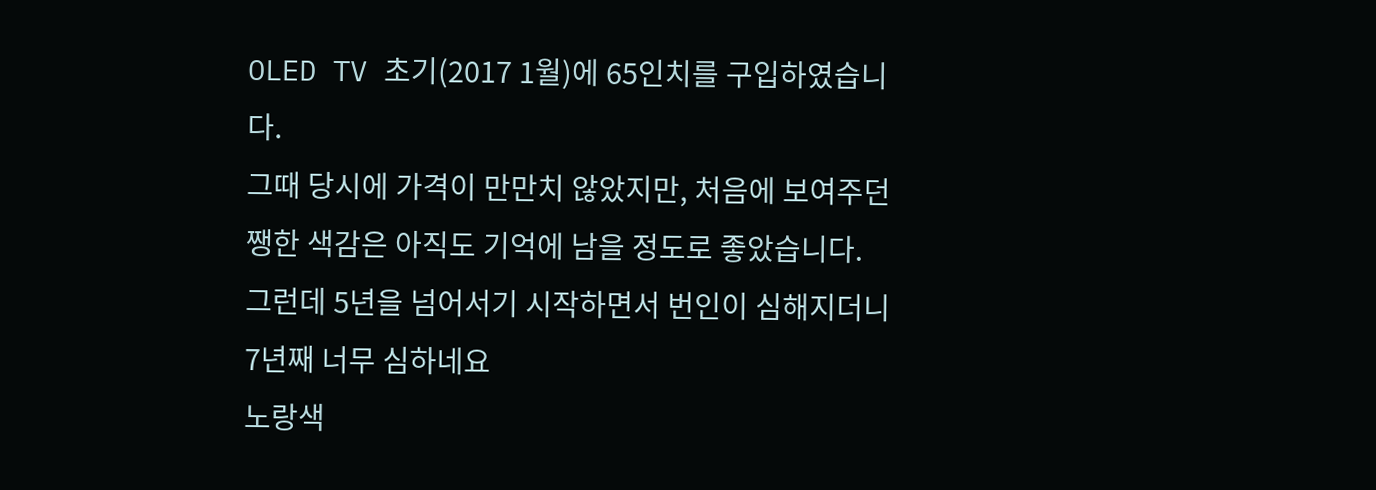OLED TV 초기(2017 1월)에 65인치를 구입하였습니다.
그때 당시에 가격이 만만치 않았지만, 처음에 보여주던 쨍한 색감은 아직도 기억에 남을 정도로 좋았습니다.
그런데 5년을 넘어서기 시작하면서 번인이 심해지더니 7년째 너무 심하네요
노랑색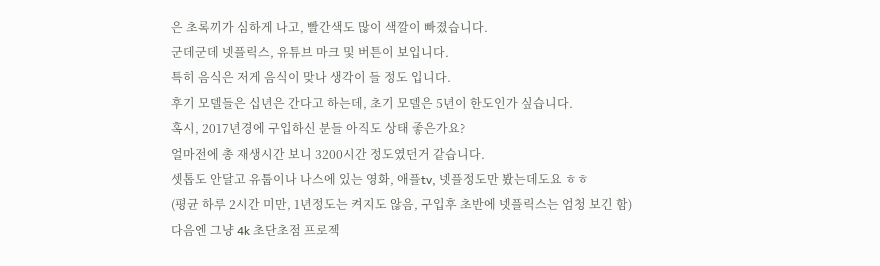은 초록끼가 심하게 나고, 빨간색도 많이 색깔이 빠졌습니다.
군데군데 넷플릭스, 유튜브 마크 및 버튼이 보입니다.
특히 음식은 저게 음식이 맞나 생각이 들 정도 입니다.
후기 모델들은 십년은 간다고 하는데, 초기 모델은 5년이 한도인가 싶습니다.
혹시, 2017년경에 구입하신 분들 아직도 상태 좋은가요?
얼마전에 총 재생시간 보니 3200시간 정도였던거 같습니다.
셋톱도 안달고 유툽이나 나스에 있는 영화, 애플tv, 넷플정도만 봤는데도요 ㅎㅎ
(평균 하루 2시간 미만, 1년정도는 켜지도 않음, 구입후 초반에 넷플릭스는 엄청 보긴 함)
다음엔 그냥 4k 초단초점 프로젝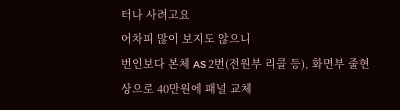터나 사려고요
어차피 많이 보지도 않으니
번인보다 본체 AS 2번(전원부 리콜 등), 화면부 줄현상으로 40만원에 패널 교체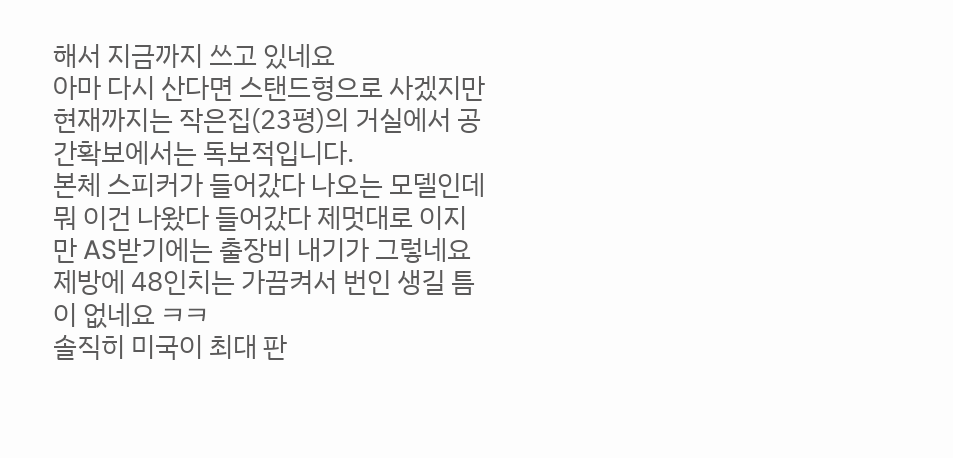해서 지금까지 쓰고 있네요
아마 다시 산다면 스탠드형으로 사겠지만 현재까지는 작은집(23평)의 거실에서 공간확보에서는 독보적입니다.
본체 스피커가 들어갔다 나오는 모델인데 뭐 이건 나왔다 들어갔다 제멋대로 이지만 AS받기에는 출장비 내기가 그렇네요
제방에 48인치는 가끔켜서 번인 생길 틈이 없네요 ㅋㅋ
솔직히 미국이 최대 판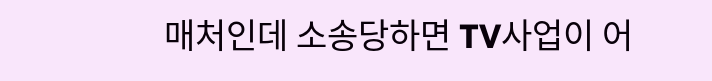매처인데 소송당하면 TV사업이 어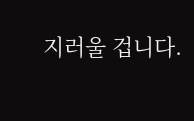지러울 겁니다.